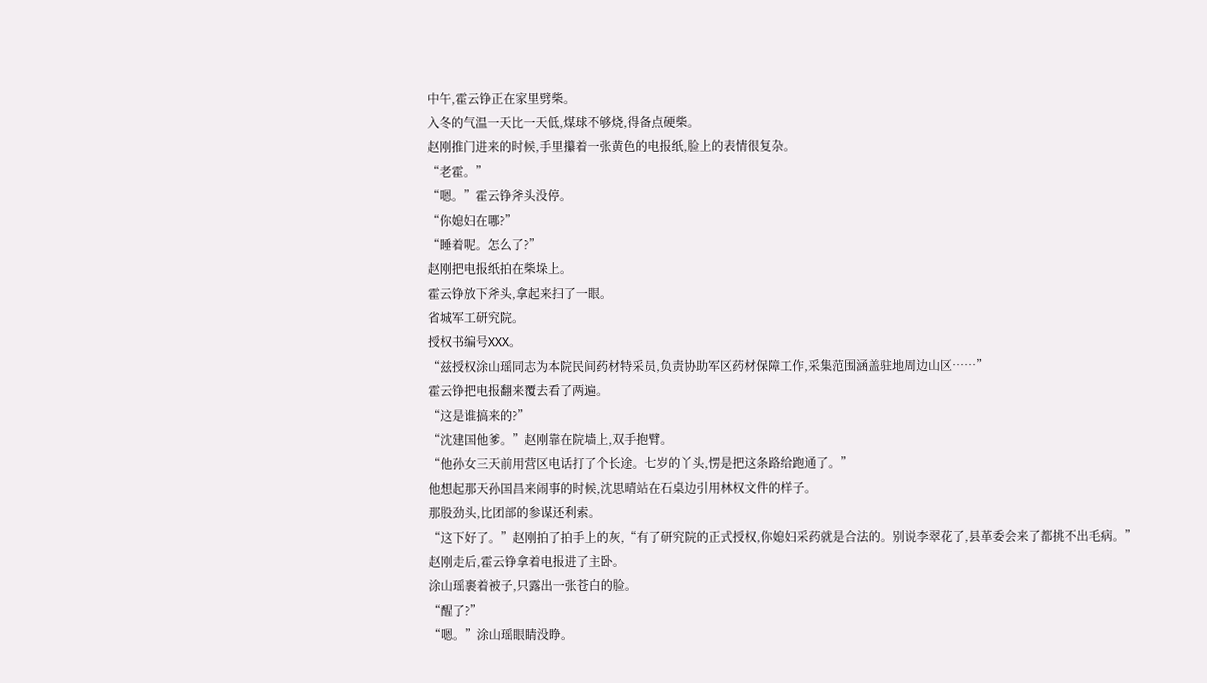中午,霍云铮正在家里劈柴。
入冬的气温一天比一天低,煤球不够烧,得备点硬柴。
赵刚推门进来的时候,手里攥着一张黄色的电报纸,脸上的表情很复杂。
“老霍。”
“嗯。”霍云铮斧头没停。
“你媳妇在哪?”
“睡着呢。怎么了?”
赵刚把电报纸拍在柴垛上。
霍云铮放下斧头,拿起来扫了一眼。
省城军工研究院。
授权书编号XXX。
“兹授权涂山瑶同志为本院民间药材特采员,负责协助军区药材保障工作,采集范围涵盖驻地周边山区……”
霍云铮把电报翻来覆去看了两遍。
“这是谁搞来的?”
“沈建国他爹。”赵刚靠在院墙上,双手抱臂。
“他孙女三天前用营区电话打了个长途。七岁的丫头,愣是把这条路给跑通了。”
他想起那天孙国昌来闹事的时候,沈思晴站在石桌边引用林权文件的样子。
那股劲头,比团部的参谋还利索。
“这下好了。”赵刚拍了拍手上的灰,“有了研究院的正式授权,你媳妇采药就是合法的。别说李翠花了,县革委会来了都挑不出毛病。”
赵刚走后,霍云铮拿着电报进了主卧。
涂山瑶裹着被子,只露出一张苍白的脸。
“醒了?”
“嗯。”涂山瑶眼睛没睁。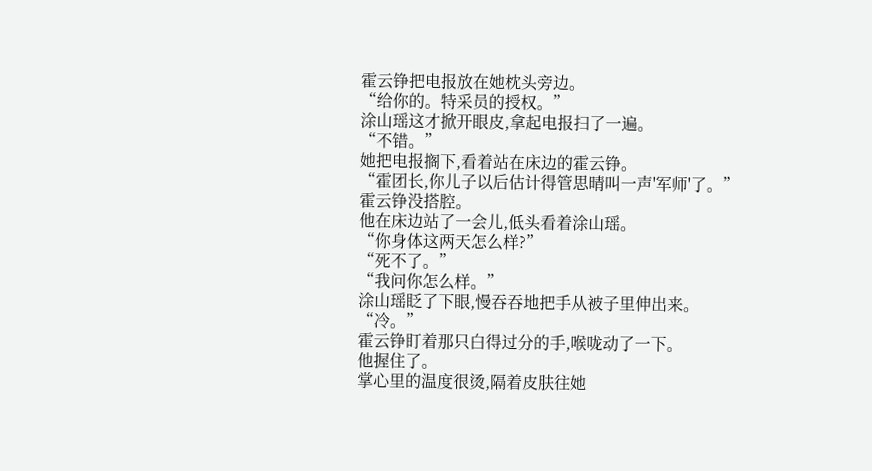霍云铮把电报放在她枕头旁边。
“给你的。特采员的授权。”
涂山瑶这才掀开眼皮,拿起电报扫了一遍。
“不错。”
她把电报搁下,看着站在床边的霍云铮。
“霍团长,你儿子以后估计得管思晴叫一声'军师'了。”
霍云铮没搭腔。
他在床边站了一会儿,低头看着涂山瑶。
“你身体这两天怎么样?”
“死不了。”
“我问你怎么样。”
涂山瑶眨了下眼,慢吞吞地把手从被子里伸出来。
“冷。”
霍云铮盯着那只白得过分的手,喉咙动了一下。
他握住了。
掌心里的温度很烫,隔着皮肤往她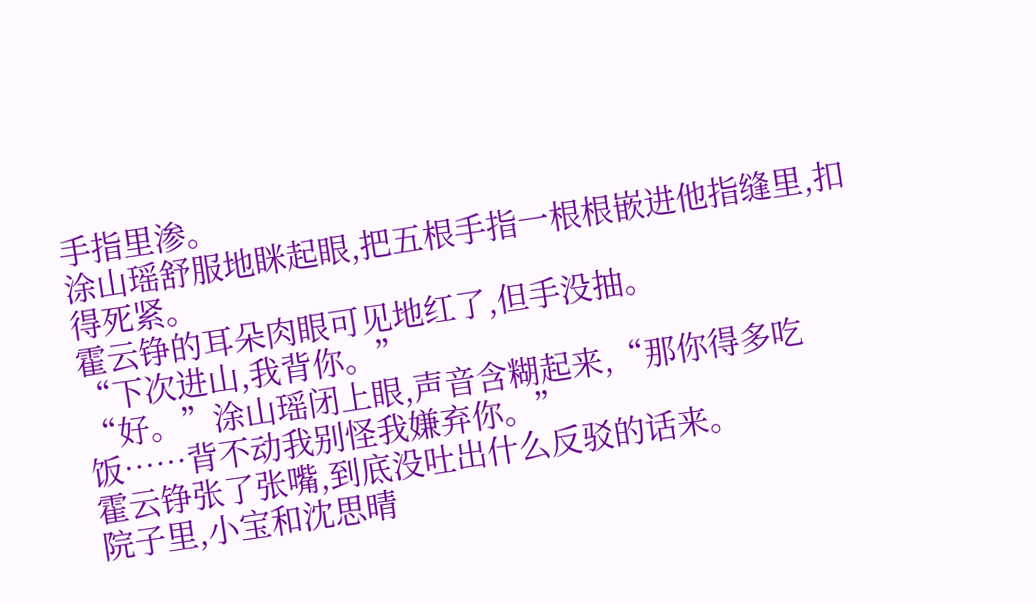手指里渗。
涂山瑶舒服地眯起眼,把五根手指一根根嵌进他指缝里,扣得死紧。
霍云铮的耳朵肉眼可见地红了,但手没抽。
“下次进山,我背你。”
“好。”涂山瑶闭上眼,声音含糊起来,“那你得多吃饭……背不动我别怪我嫌弃你。”
霍云铮张了张嘴,到底没吐出什么反驳的话来。
院子里,小宝和沈思晴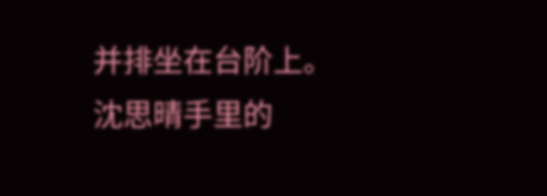并排坐在台阶上。
沈思晴手里的